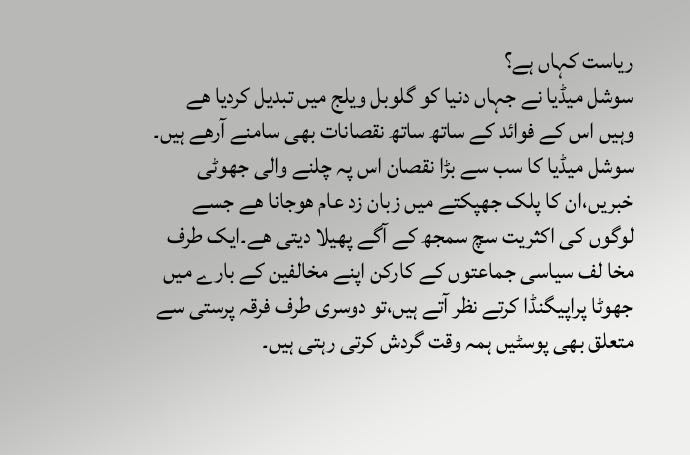ریاست کہاں ہے؟
سوشل میڈیا نے جہاں دنیا کو گلوبل ویلج میں تبدیل کردیا ھے وہیں اس کے فوائد کے ساتھ ساتھ نقصانات بھی سامنے آرھے ہیں۔
سوشل میڈیا کا سب سے بڑا نقصان اس پہ چلنے والی جھوٹی خبریں،ان کا پلک جھپکتے میں زبان زد عام ھوجانا ھے جسے لوگوں کی اکثریت سچ سمجھ کے آگے پھیلا دیتی ھے۔ایک طرف مخا لف سیاسی جماعتوں کے کارکن اپنے مخالفین کے بارے میں جھوٹا پراپیگنڈا کرتے نظر آتے ہیں،تو دوسری طرف فرقہ پرستی سے متعلق بھی پوسٹیں ہمہ وقت گردش کرتی رہتی ہیں۔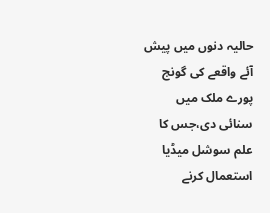حالیہ دنوں میں پیش آئے واقعے کی گونج پورے ملک میں سنائی دی،جس کا علم سوشل میڈیا استعمال کرنے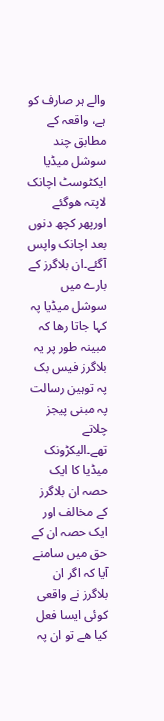والے ہر صارف کو ہے، واقعہ کے مطابق چند سوشل میڈیا ایکٹوسٹ اچانک لاپتہ ھوگئے اورپھر کچھ دنوں بعد اچانک واپس آگئے۔ان بلاگرز کے بارے میں سوشل میڈیا پہ کہا جاتا رھا کہ مبینہ طور پر یہ بلاگرز فیس بک پہ توہین رسالت پہ مبنی پیجز چلاتے تھے۔الیکڑونک میڈیا کا ایک حصہ ان بلاگرز کے مخالف اور ایک حصہ ان کے حق میں سامنے آیا کہ اگر ان بلاگرز نے واقعی کوئی ایسا فعل کیا ھے تو ان پہ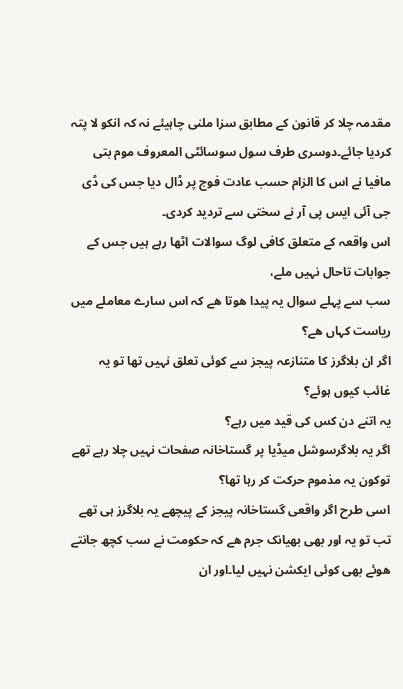مقدمہ چلا کر قانون کے مطابق سزا ملنی چاہیئے نہ کہ انکو لا پتہ کردیا جائے۔دوسری طرف سول سوسائٹی المعروف موم بتی مافیا نے اس کا الزام حسب عادت فوج پر ڈال دیا جس کی ڈی جی آئی ایس پی آر نے سختی سے تردید کردی۔
اس واقعہ کے متعلق کافی لوگ سوالات اٹھا رہے ہیں جس کے جوابات تاحال نہیں ملے،
سب سے پہلے سوال یہ پیدا ھوتا ھے کہ اس سارے معاملے میں ریاست کہاں ھے؟
اگر ان بلاگرز کا متنازعہ پیجز سے کوئی تعلق نہیں تھا تو یہ غائب کیوں ہوئے؟
یہ اتنے دن کس کی قید میں رہے؟
اگر یہ بلاگرسوشل میڈیا پر گستاخانہ صفحات نہیں چلا رہے تھے توکون یہ مذموم حرکت کر رہا تھا؟
اسی طرح اگر واقعی گستاخانہ پیجز کے پیچھے یہ بلاگرز ہی تھے تب تو یہ اور بھی بھیانک جرم ھے کہ حکومت نے سب کچھ جانتے ھوئے بھی کوئی ایکشن نہیں لیا۔اور ان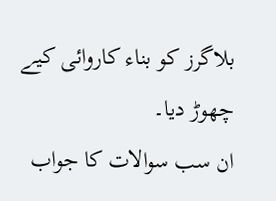بلاگرز کو بناء کاروائی کیے چھوڑ دیا۔
ان سب سوالات کا جواب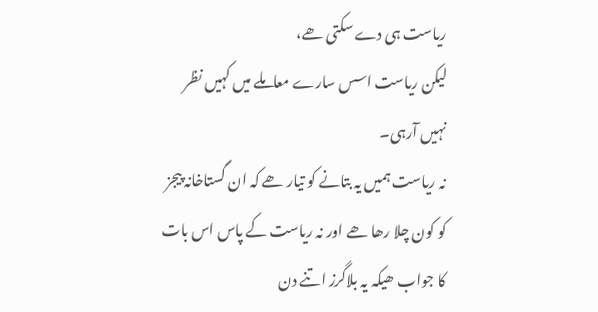ریاست ہی دے سکتی ھے،
لیکن ریاست اسس سارے معاملے میں کہیں نظر نہیں آرہی۔
نہ ریاست ہمیں یہ بتانے کو تیار ھے کہ ان گستاخانہ پیجز کو کون چلا رھا ھے اور نہ ریاست کے پاس اس بات کا جواب ھیکہ یہ بلاگرز اتنے دن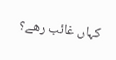کہاں غائب رھے؟